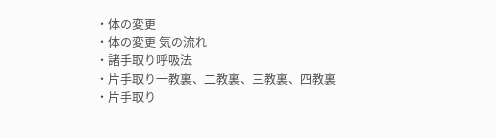・体の変更
・体の変更 気の流れ
・諸手取り呼吸法
・片手取り一教裏、二教裏、三教裏、四教裏
・片手取り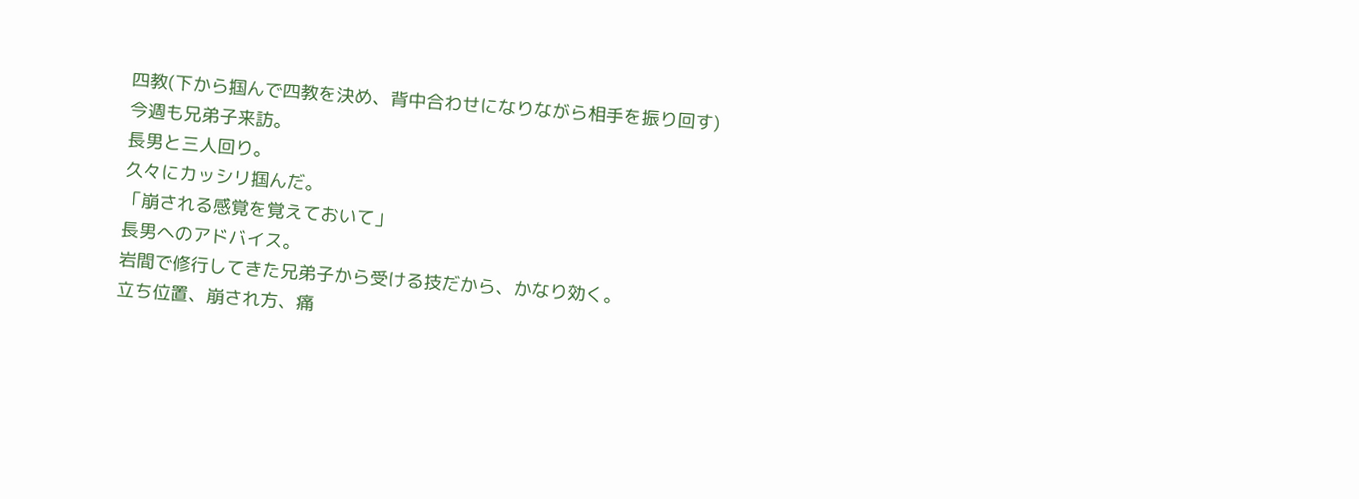四教(下から掴んで四教を決め、背中合わせになりながら相手を振り回す)
今週も兄弟子来訪。
長男と三人回り。
久々にカッシリ掴んだ。
「崩される感覚を覚えておいて」
長男へのアドバイス。
岩間で修行してきた兄弟子から受ける技だから、かなり効く。
立ち位置、崩され方、痛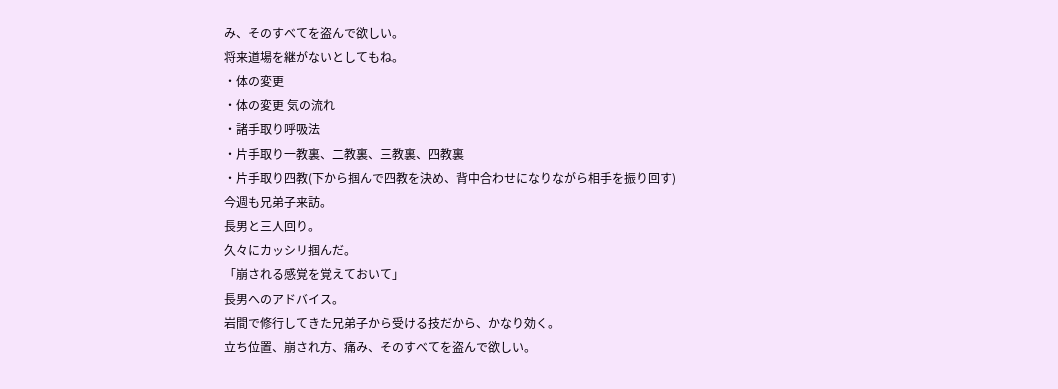み、そのすべてを盗んで欲しい。
将来道場を継がないとしてもね。
・体の変更
・体の変更 気の流れ
・諸手取り呼吸法
・片手取り一教裏、二教裏、三教裏、四教裏
・片手取り四教(下から掴んで四教を決め、背中合わせになりながら相手を振り回す)
今週も兄弟子来訪。
長男と三人回り。
久々にカッシリ掴んだ。
「崩される感覚を覚えておいて」
長男へのアドバイス。
岩間で修行してきた兄弟子から受ける技だから、かなり効く。
立ち位置、崩され方、痛み、そのすべてを盗んで欲しい。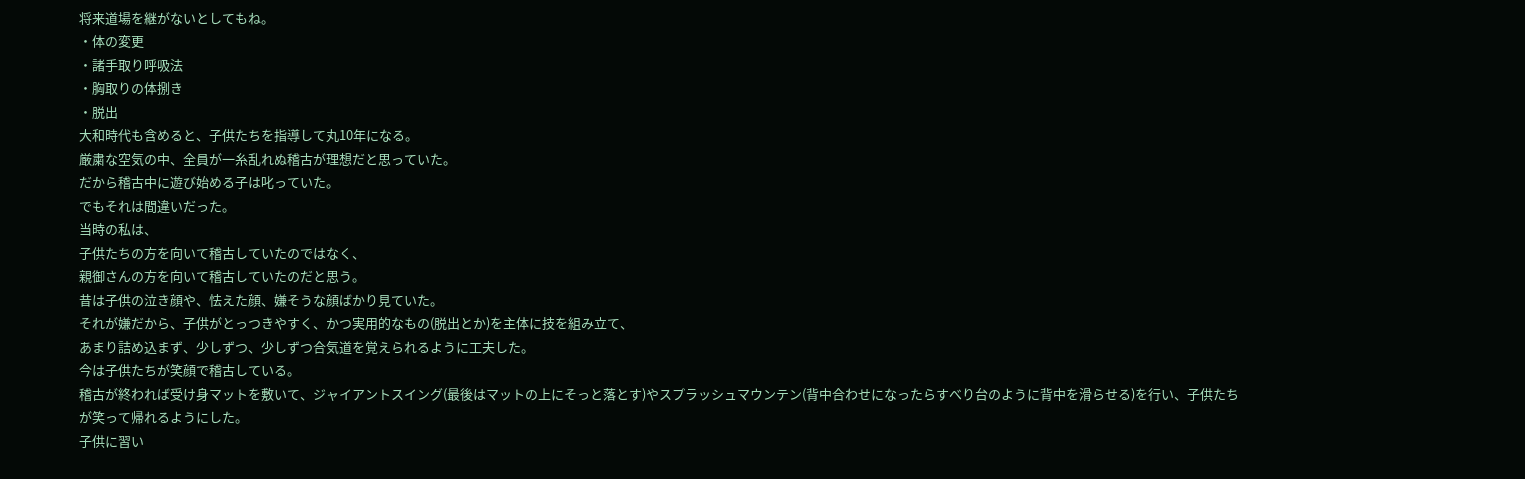将来道場を継がないとしてもね。
・体の変更
・諸手取り呼吸法
・胸取りの体捌き
・脱出
大和時代も含めると、子供たちを指導して丸10年になる。
厳粛な空気の中、全員が一糸乱れぬ稽古が理想だと思っていた。
だから稽古中に遊び始める子は叱っていた。
でもそれは間違いだった。
当時の私は、
子供たちの方を向いて稽古していたのではなく、
親御さんの方を向いて稽古していたのだと思う。
昔は子供の泣き顔や、怯えた顔、嫌そうな顔ばかり見ていた。
それが嫌だから、子供がとっつきやすく、かつ実用的なもの(脱出とか)を主体に技を組み立て、
あまり詰め込まず、少しずつ、少しずつ合気道を覚えられるように工夫した。
今は子供たちが笑顔で稽古している。
稽古が終われば受け身マットを敷いて、ジャイアントスイング(最後はマットの上にそっと落とす)やスプラッシュマウンテン(背中合わせになったらすべり台のように背中を滑らせる)を行い、子供たちが笑って帰れるようにした。
子供に習い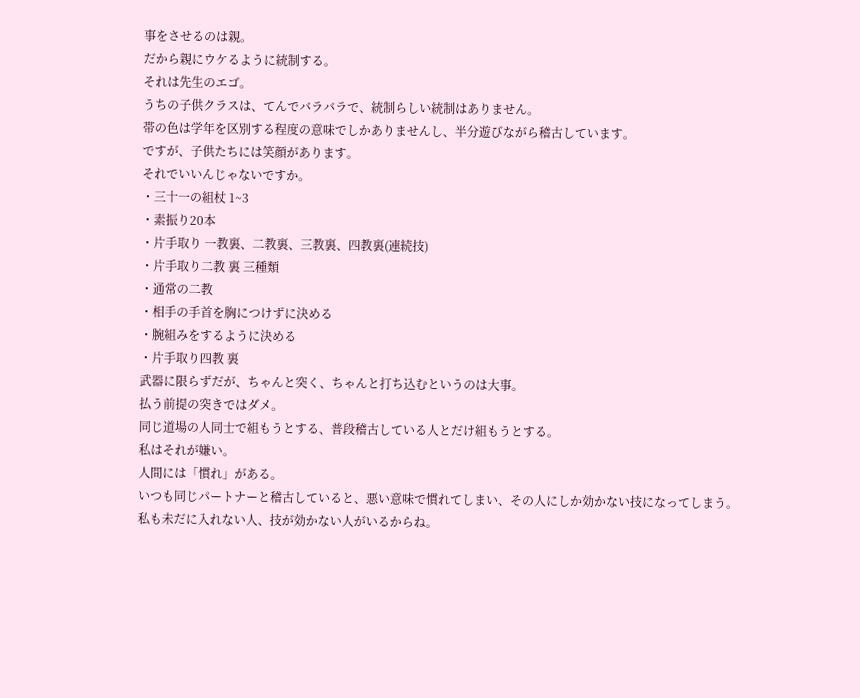事をさせるのは親。
だから親にウケるように統制する。
それは先生のエゴ。
うちの子供クラスは、てんでバラバラで、統制らしい統制はありません。
帯の色は学年を区別する程度の意味でしかありませんし、半分遊びながら稽古しています。
ですが、子供たちには笑顔があります。
それでいいんじゃないですか。
・三十一の組杖 1~3
・素振り20本
・片手取り 一教裏、二教裏、三教裏、四教裏(連続技)
・片手取り二教 裏 三種類
・通常の二教
・相手の手首を胸につけずに決める
・腕組みをするように決める
・片手取り四教 裏
武器に限らずだが、ちゃんと突く、ちゃんと打ち込むというのは大事。
払う前提の突きではダメ。
同じ道場の人同士で組もうとする、普段稽古している人とだけ組もうとする。
私はそれが嫌い。
人間には「慣れ」がある。
いつも同じパートナーと稽古していると、悪い意味で慣れてしまい、その人にしか効かない技になってしまう。
私も未だに入れない人、技が効かない人がいるからね。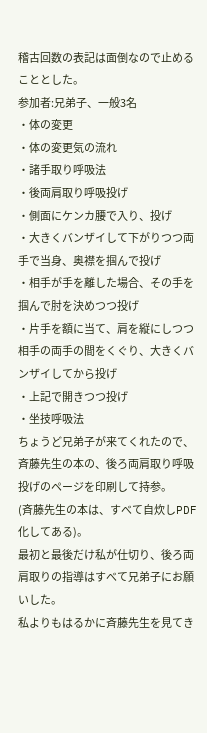稽古回数の表記は面倒なので止めることとした。
参加者:兄弟子、一般3名
・体の変更
・体の変更気の流れ
・諸手取り呼吸法
・後両肩取り呼吸投げ
・側面にケンカ腰で入り、投げ
・大きくバンザイして下がりつつ両手で当身、奥襟を掴んで投げ
・相手が手を離した場合、その手を掴んで肘を決めつつ投げ
・片手を額に当て、肩を縦にしつつ相手の両手の間をくぐり、大きくバンザイしてから投げ
・上記で開きつつ投げ
・坐技呼吸法
ちょうど兄弟子が来てくれたので、斉藤先生の本の、後ろ両肩取り呼吸投げのページを印刷して持参。
(斉藤先生の本は、すべて自炊しPDF化してある)。
最初と最後だけ私が仕切り、後ろ両肩取りの指導はすべて兄弟子にお願いした。
私よりもはるかに斉藤先生を見てき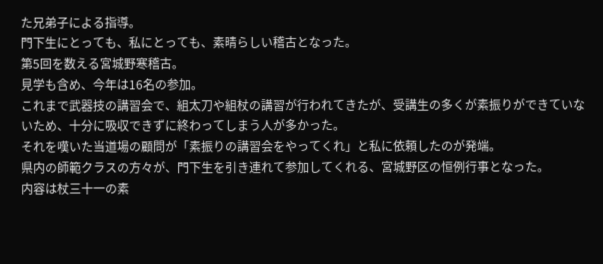た兄弟子による指導。
門下生にとっても、私にとっても、素晴らしい稽古となった。
第5回を数える宮城野寒稽古。
見学も含め、今年は16名の参加。
これまで武器技の講習会で、組太刀や組杖の講習が行われてきたが、受講生の多くが素振りができていないため、十分に吸収できずに終わってしまう人が多かった。
それを嘆いた当道場の顧問が「素振りの講習会をやってくれ」と私に依頼したのが発端。
県内の師範クラスの方々が、門下生を引き連れて参加してくれる、宮城野区の恒例行事となった。
内容は杖三十一の素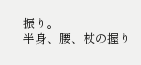振り。
半身、腰、杖の握り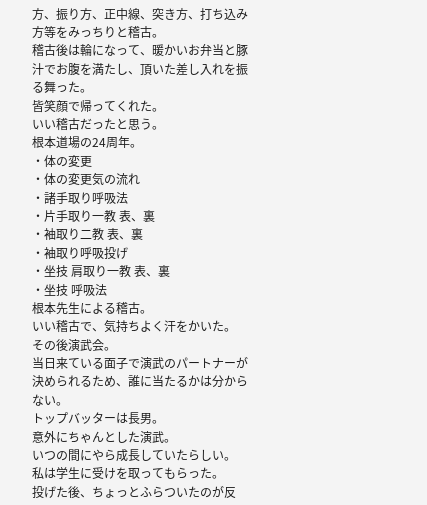方、振り方、正中線、突き方、打ち込み方等をみっちりと稽古。
稽古後は輪になって、暖かいお弁当と豚汁でお腹を満たし、頂いた差し入れを振る舞った。
皆笑顔で帰ってくれた。
いい稽古だったと思う。
根本道場の24周年。
・体の変更
・体の変更気の流れ
・諸手取り呼吸法
・片手取り一教 表、裏
・袖取り二教 表、裏
・袖取り呼吸投げ
・坐技 肩取り一教 表、裏
・坐技 呼吸法
根本先生による稽古。
いい稽古で、気持ちよく汗をかいた。
その後演武会。
当日来ている面子で演武のパートナーが決められるため、誰に当たるかは分からない。
トップバッターは長男。
意外にちゃんとした演武。
いつの間にやら成長していたらしい。
私は学生に受けを取ってもらった。
投げた後、ちょっとふらついたのが反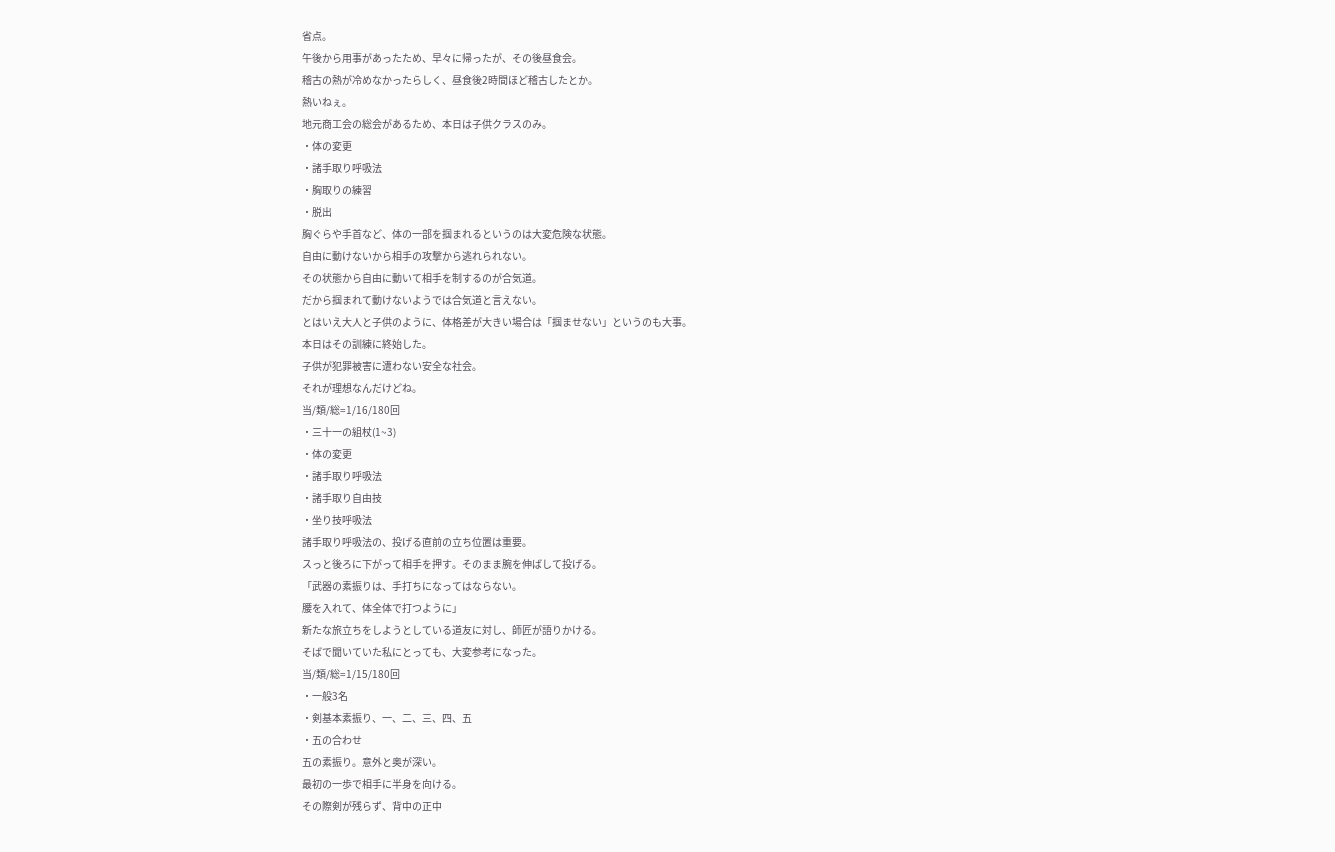省点。
午後から用事があったため、早々に帰ったが、その後昼食会。
稽古の熱が冷めなかったらしく、昼食後2時間ほど稽古したとか。
熱いねぇ。
地元商工会の総会があるため、本日は子供クラスのみ。
・体の変更
・諸手取り呼吸法
・胸取りの練習
・脱出
胸ぐらや手首など、体の一部を掴まれるというのは大変危険な状態。
自由に動けないから相手の攻撃から逃れられない。
その状態から自由に動いて相手を制するのが合気道。
だから掴まれて動けないようでは合気道と言えない。
とはいえ大人と子供のように、体格差が大きい場合は「掴ませない」というのも大事。
本日はその訓練に終始した。
子供が犯罪被害に遭わない安全な社会。
それが理想なんだけどね。
当/類/総=1/16/180回
・三十一の組杖(1~3)
・体の変更
・諸手取り呼吸法
・諸手取り自由技
・坐り技呼吸法
諸手取り呼吸法の、投げる直前の立ち位置は重要。
スっと後ろに下がって相手を押す。そのまま腕を伸ばして投げる。
「武器の素振りは、手打ちになってはならない。
腰を入れて、体全体で打つように」
新たな旅立ちをしようとしている道友に対し、師匠が語りかける。
そばで聞いていた私にとっても、大変参考になった。
当/類/総=1/15/180回
・一般3名
・剣基本素振り、一、二、三、四、五
・五の合わせ
五の素振り。意外と奥が深い。
最初の一歩で相手に半身を向ける。
その際剣が残らず、背中の正中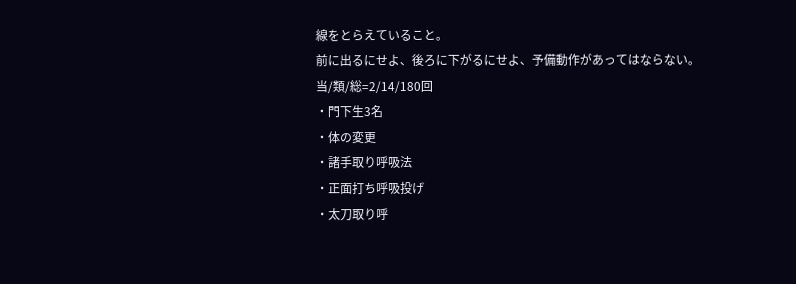線をとらえていること。
前に出るにせよ、後ろに下がるにせよ、予備動作があってはならない。
当/類/総=2/14/180回
・門下生3名
・体の変更
・諸手取り呼吸法
・正面打ち呼吸投げ
・太刀取り呼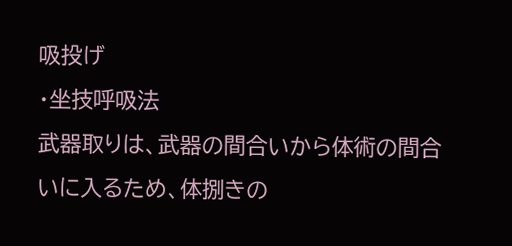吸投げ
・坐技呼吸法
武器取りは、武器の間合いから体術の間合いに入るため、体捌きの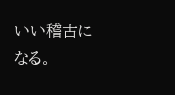いい稽古になる。